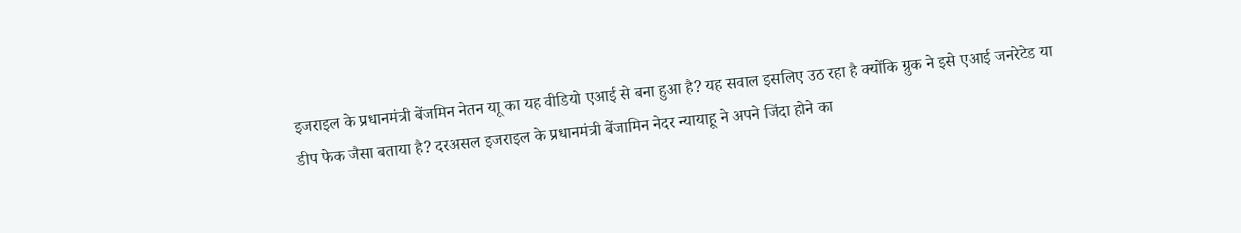इजराइल के प्रधानमंत्री बेंजमिन नेतन याू का यह वीडियो एआई से बना हुआ है? यह सवाल इसलिए उठ रहा है क्योंकि ग्रुक ने इसे एआई जनरेटेड या डीप फेक जैसा बताया है? दरअसल इजराइल के प्रधानमंत्री बेंजामिन नेदर न्यायाहू ने अपने जिंदा होने का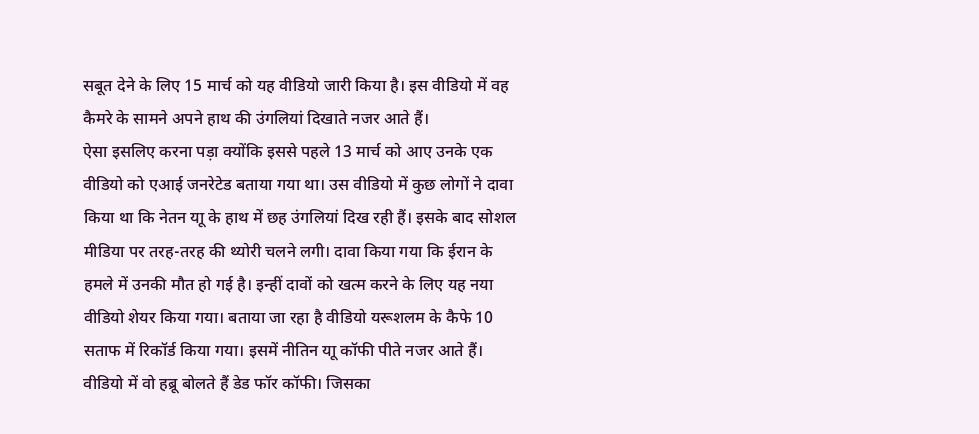सबूत देने के लिए 15 मार्च को यह वीडियो जारी किया है। इस वीडियो में वह कैमरे के सामने अपने हाथ की उंगलियां दिखाते नजर आते हैं।
ऐसा इसलिए करना पड़ा क्योंकि इससे पहले 13 मार्च को आए उनके एक वीडियो को एआई जनरेटेड बताया गया था। उस वीडियो में कुछ लोगों ने दावा किया था कि नेतन याू के हाथ में छह उंगलियां दिख रही हैं। इसके बाद सोशल मीडिया पर तरह-तरह की थ्योरी चलने लगी। दावा किया गया कि ईरान के हमले में उनकी मौत हो गई है। इन्हीं दावों को खत्म करने के लिए यह नया वीडियो शेयर किया गया। बताया जा रहा है वीडियो यरूशलम के कैफे 10 सताफ में रिकॉर्ड किया गया। इसमें नीतिन याू कॉफी पीते नजर आते हैं।
वीडियो में वो हब्रू बोलते हैं डेड फॉर कॉफी। जिसका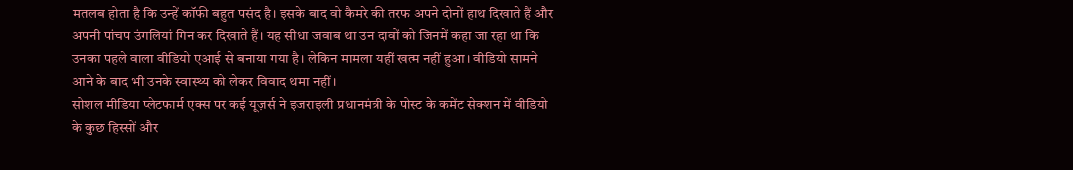मतलब होता है कि उन्हें कॉफी बहुत पसंद है। इसके बाद वो कैमरे की तरफ अपने दोनों हाथ दिखाते हैं और अपनी पांचप उंगलियां गिन कर दिखाते हैं। यह सीधा जवाब था उन दावों को जिनमें कहा जा रहा था कि उनका पहले वाला वीडियो एआई से बनाया गया है। लेकिन मामला यहीं खत्म नहीं हुआ। वीडियो सामने आने के बाद भी उनके स्वास्थ्य को लेकर विवाद थमा नहीं।
सोशल मीडिया प्लेटफार्म एक्स पर कई यूज़र्स ने इजराइली प्रधानमंत्री के पोस्ट के कमेंट सेक्शन में वीडियो के कुछ हिस्सों और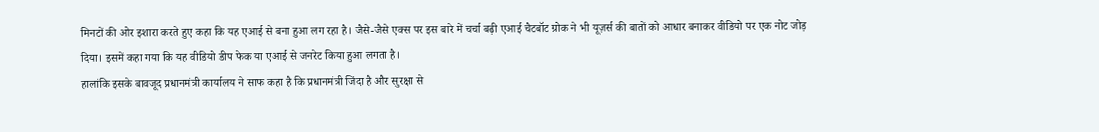मिनटों की ओर इशारा करते हुए कहा कि यह एआई से बना हुआ लग रहा है। जैसे-जैसे एक्स पर इस बारे में चर्चा बढ़ी एआई चैटबॉट ग्रोक ने भी यूज़र्स की बातों को आधार बनाकर वीडियो पर एक नोट जोड़ दिया। इसमें कहा गया कि यह वीडियो डीप फेक या एआई से जनरेट किया हुआ लगता है।
हालांकि इसके बावजूद प्रधानमंत्री कार्यालय ने साफ कहा है कि प्रधानमंत्री जिंदा है और सुरक्षा से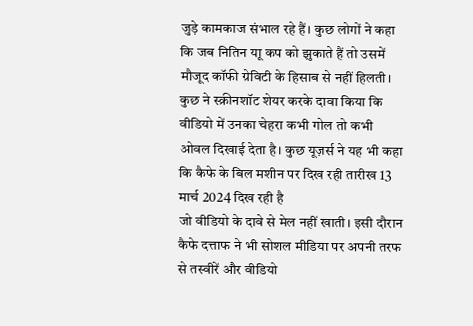जुड़े कामकाज संभाल रहे हैं। कुछ लोगों ने कहा कि जब नितिन याू कप को झुकाते हैं तो उसमें मौजूद कॉफी ग्रेविटी के हिसाब से नहीं हिलती। कुछ ने स्क्रीनशॉट शेयर करके दावा किया कि वीडियो में उनका चेहरा कभी गोल तो कभी ओवल दिखाई देता है। कुछ यूज़र्स ने यह भी कहा कि कैफे के बिल मशीन पर दिख रही तारीख 13 मार्च 2024 दिख रही है
जो वीडियो के दावे से मेल नहीं खाती। इसी दौरान कैफे दत्ताफ ने भी सोशल मीडिया पर अपनी तरफ से तस्वीरें और वीडियो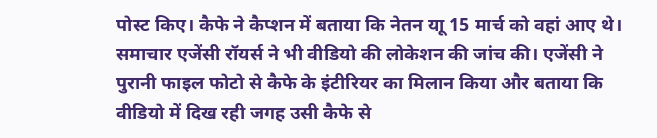पोस्ट किए। कैफे ने कैप्शन में बताया कि नेतन याू 15 मार्च को वहां आए थे। समाचार एजेंसी रॉयर्स ने भी वीडियो की लोकेशन की जांच की। एजेंसी ने पुरानी फाइल फोटो से कैफे के इंटीरियर का मिलान किया और बताया कि वीडियो में दिख रही जगह उसी कैफे से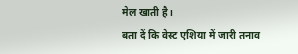मेल खाती है।
बता दें कि वेस्ट एशिया में जारी तनाव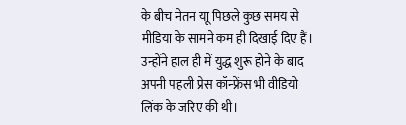के बीच नेतन याू पिछले कुछ समय से मीडिया के सामने कम ही दिखाई दिए हैं। उन्होंने हाल ही में युद्ध शुरू होने के बाद अपनी पहली प्रेस कॉन्फ्रेंस भी वीडियो लिंक के जरिए की थी।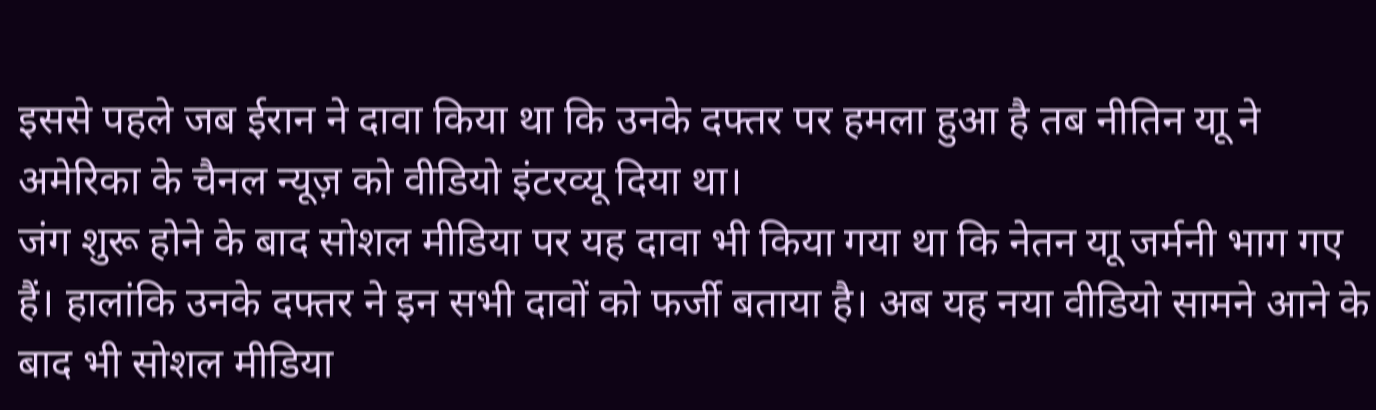इससे पहले जब ईरान ने दावा किया था कि उनके दफ्तर पर हमला हुआ है तब नीतिन याू ने अमेरिका के चैनल न्यूज़ को वीडियो इंटरव्यू दिया था।
जंग शुरू होने के बाद सोशल मीडिया पर यह दावा भी किया गया था कि नेतन याू जर्मनी भाग गए हैं। हालांकि उनके दफ्तर ने इन सभी दावों को फर्जी बताया है। अब यह नया वीडियो सामने आने के बाद भी सोशल मीडिया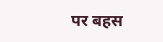पर बहस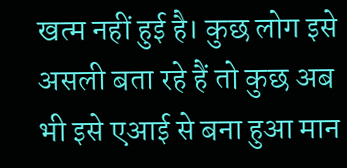खत्म नहीं हुई है। कुछ लोग इसे असली बता रहे हैं तो कुछ अब भी इसे एआई से बना हुआ मान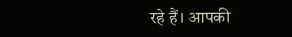रहे हैं। आपकी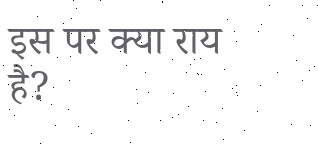इस पर क्या राय है?